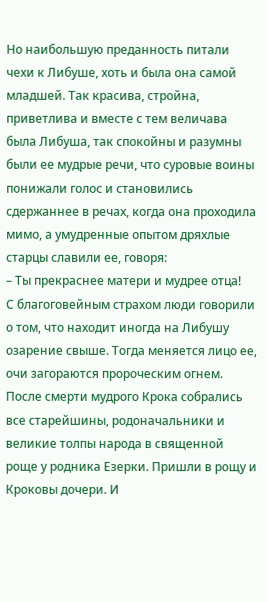Но наибольшую преданность питали чехи к Либуше, хоть и была она самой младшей. Так красива, стройна, приветлива и вместе с тем величава была Либуша, так спокойны и разумны были ее мудрые речи, что суровые воины понижали голос и становились сдержаннее в речах, когда она проходила мимо, а умудренные опытом дряхлые старцы славили ее, говоря:
– Ты прекраснее матери и мудрее отца!
С благоговейным страхом люди говорили о том, что находит иногда на Либушу озарение свыше. Тогда меняется лицо ее, очи загораются пророческим огнем.
После смерти мудрого Крока собрались все старейшины, родоначальники и великие толпы народа в священной роще у родника Езерки. Пришли в рощу и Кроковы дочери. И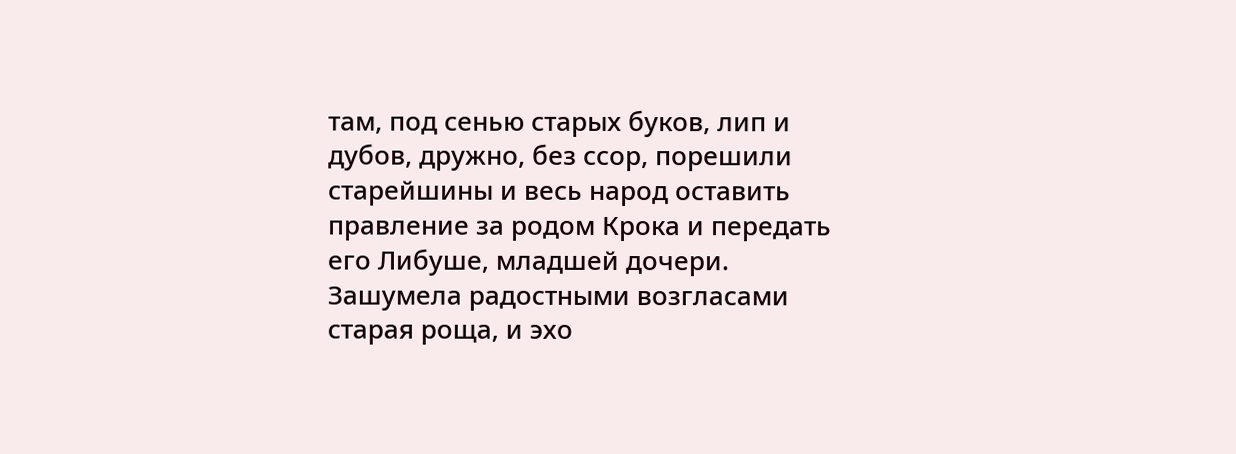там, под сенью старых буков, лип и дубов, дружно, без ссор, порешили старейшины и весь народ оставить правление за родом Крока и передать его Либуше, младшей дочери.
Зашумела радостными возгласами старая роща, и эхо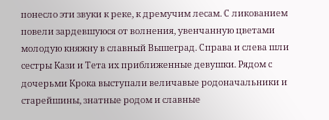понесло эти звуки к реке, к дремучим лесам. С ликованием повели зардевшуюся от волнения, увенчанную цветами молодую княжну в славный Вышеград. Справа и слева шли сестры Кази и Тета их приближенные девушки. Рядом с дочерьми Крока выступали величавые родоначальники и старейшины, знатные родом и славные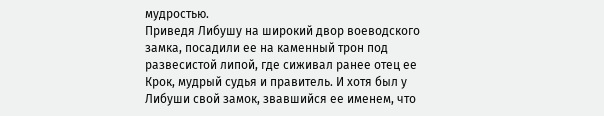мудростью.
Приведя Либушу на широкий двор воеводского замка, посадили ее на каменный трон под развесистой липой, где сиживал ранее отец ее Крок, мудрый судья и правитель. И хотя был у Либуши свой замок, звавшийся ее именем, что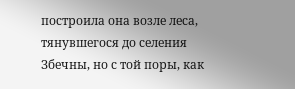построила она возле леса, тянувшегося до селения Збечны, но с той поры, как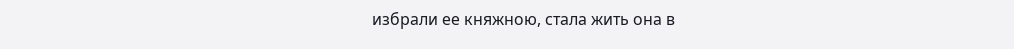избрали ее княжною, стала жить она в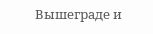Вышеграде и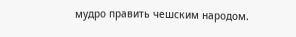мудро править чешским народом.